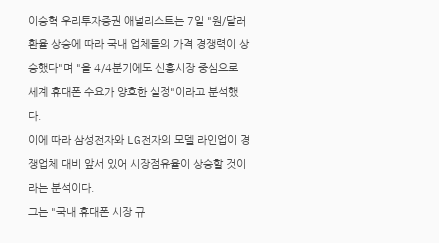이승혁 우리투자증권 애널리스트는 7일 "원/달러 환율 상승에 따라 국내 업체들의 가격 경쟁력이 상승했다"며 "올 4/4분기에도 신흥시장 중심으로 세계 휴대폰 수요가 양호한 실정"이라고 분석했다.
이에 따라 삼성전자와 LG전자의 모델 라인업이 경쟁업체 대비 앞서 있어 시장점유율이 상승할 것이라는 분석이다.
그는 "국내 휴대폰 시장 규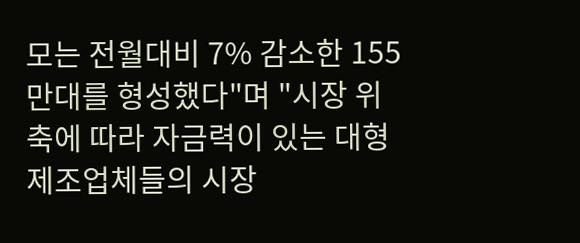모는 전월대비 7% 감소한 155만대를 형성했다"며 "시장 위축에 따라 자금력이 있는 대형 제조업체들의 시장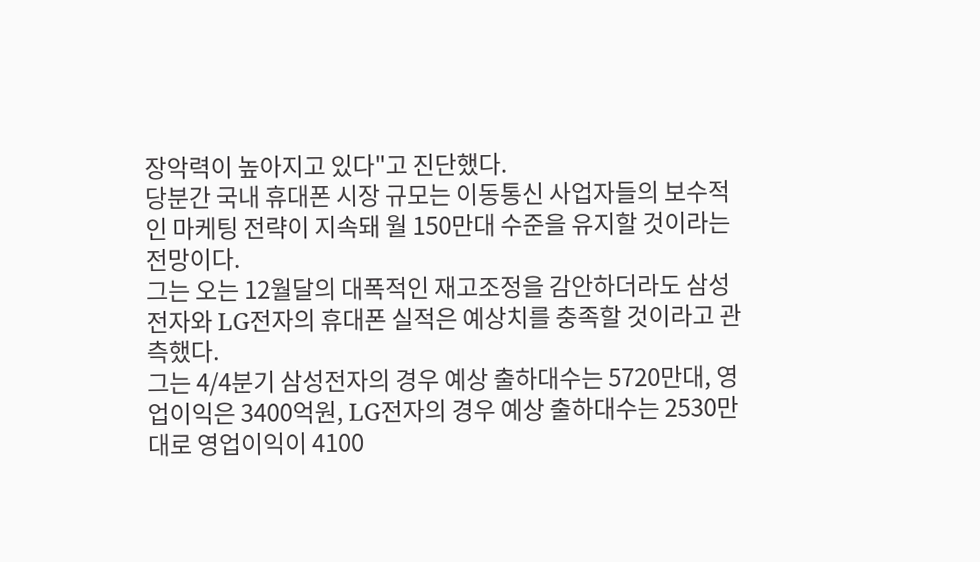장악력이 높아지고 있다"고 진단했다.
당분간 국내 휴대폰 시장 규모는 이동통신 사업자들의 보수적인 마케팅 전략이 지속돼 월 150만대 수준을 유지할 것이라는 전망이다.
그는 오는 12월달의 대폭적인 재고조정을 감안하더라도 삼성전자와 LG전자의 휴대폰 실적은 예상치를 충족할 것이라고 관측했다.
그는 4/4분기 삼성전자의 경우 예상 출하대수는 5720만대, 영업이익은 3400억원, LG전자의 경우 예상 출하대수는 2530만대로 영업이익이 4100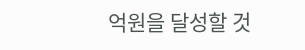억원을 달성할 것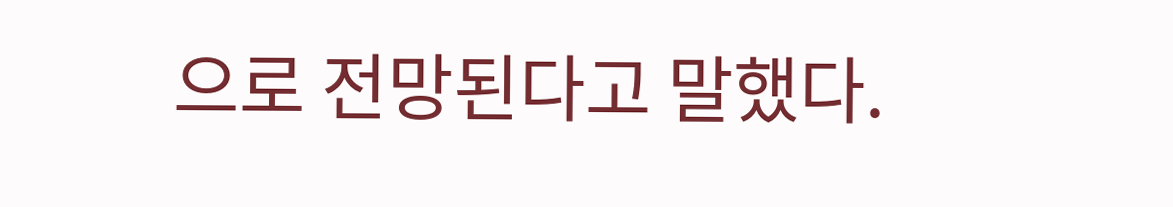으로 전망된다고 말했다.